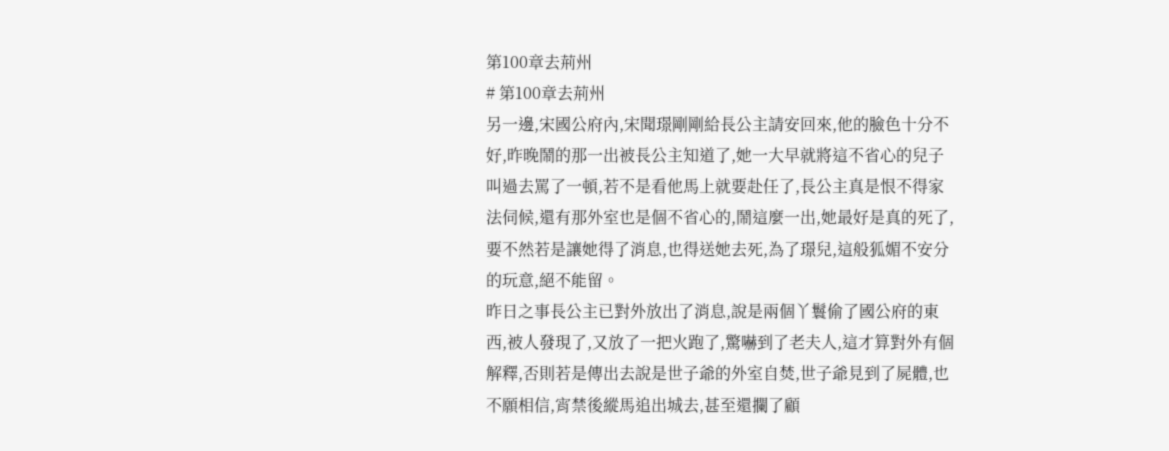第100章去荊州
# 第100章去荊州
另一邊,宋國公府內,宋聞璟剛剛給長公主請安回來,他的臉色十分不好,昨晚鬧的那一出被長公主知道了,她一大早就將這不省心的兒子叫過去罵了一頓,若不是看他馬上就要赴任了,長公主真是恨不得家法伺候,還有那外室也是個不省心的,鬧這麼一出,她最好是真的死了,要不然若是讓她得了消息,也得送她去死,為了璟兒,這般狐媚不安分的玩意,絕不能留。
昨日之事長公主已對外放出了消息,說是兩個丫鬟偷了國公府的東西,被人發現了,又放了一把火跑了,驚嚇到了老夫人,這才算對外有個解釋,否則若是傳出去說是世子爺的外室自焚,世子爺見到了屍體,也不願相信,宵禁後縱馬追出城去,甚至還攔了顧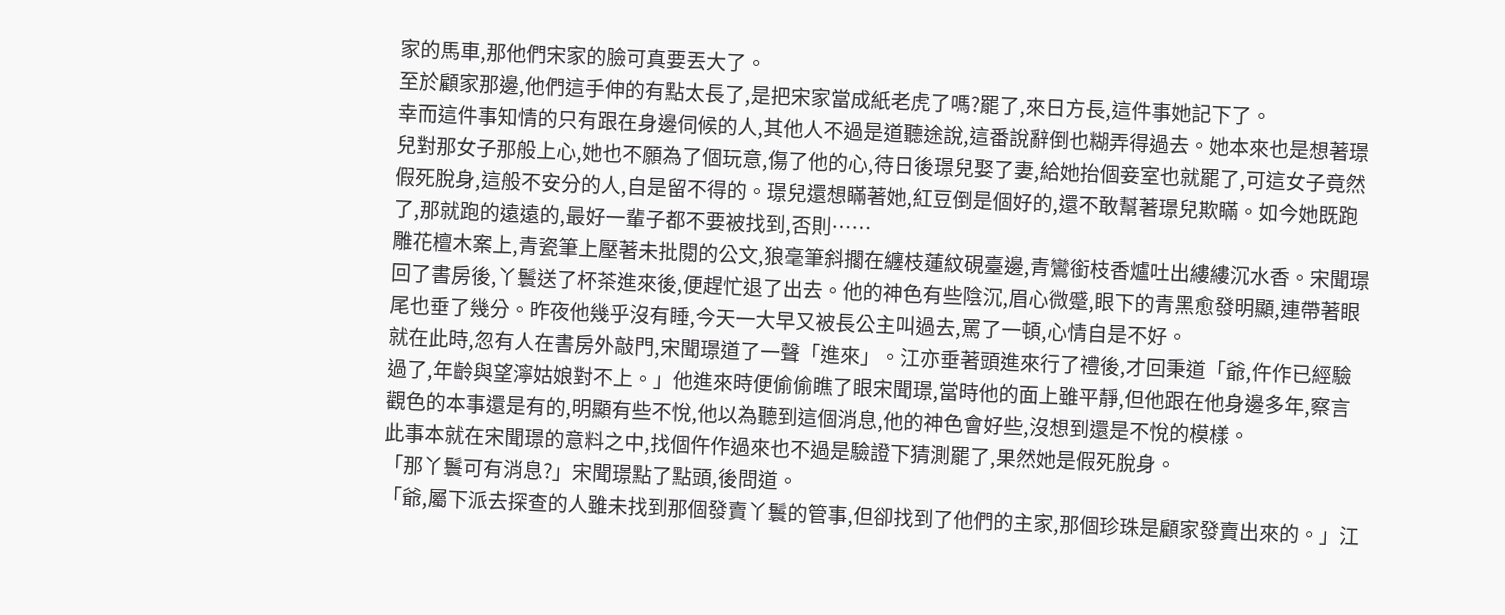家的馬車,那他們宋家的臉可真要丟大了。
至於顧家那邊,他們這手伸的有點太長了,是把宋家當成紙老虎了嗎?罷了,來日方長,這件事她記下了。
幸而這件事知情的只有跟在身邊伺候的人,其他人不過是道聽途說,這番說辭倒也糊弄得過去。她本來也是想著璟兒對那女子那般上心,她也不願為了個玩意,傷了他的心,待日後璟兒娶了妻,給她抬個妾室也就罷了,可這女子竟然假死脫身,這般不安分的人,自是留不得的。璟兒還想瞞著她,紅豆倒是個好的,還不敢幫著璟兒欺瞞。如今她既跑了,那就跑的遠遠的,最好一輩子都不要被找到,否則……
雕花檀木案上,青瓷筆上壓著未批閱的公文,狼毫筆斜擱在纏枝蓮紋硯臺邊,青鸞銜枝香爐吐出縷縷沉水香。宋聞璟回了書房後,丫鬟送了杯茶進來後,便趕忙退了出去。他的神色有些陰沉,眉心微蹙,眼下的青黑愈發明顯,連帶著眼尾也垂了幾分。昨夜他幾乎沒有睡,今天一大早又被長公主叫過去,罵了一頓,心情自是不好。
就在此時,忽有人在書房外敲門,宋聞璟道了一聲「進來」。江亦垂著頭進來行了禮後,才回秉道「爺,仵作已經驗過了,年齡與望濘姑娘對不上。」他進來時便偷偷瞧了眼宋聞璟,當時他的面上雖平靜,但他跟在他身邊多年,察言觀色的本事還是有的,明顯有些不悅,他以為聽到這個消息,他的神色會好些,沒想到還是不悅的模樣。
此事本就在宋聞璟的意料之中,找個仵作過來也不過是驗證下猜測罷了,果然她是假死脫身。
「那丫鬟可有消息?」宋聞璟點了點頭,後問道。
「爺,屬下派去探查的人雖未找到那個發賣丫鬟的管事,但卻找到了他們的主家,那個珍珠是顧家發賣出來的。」江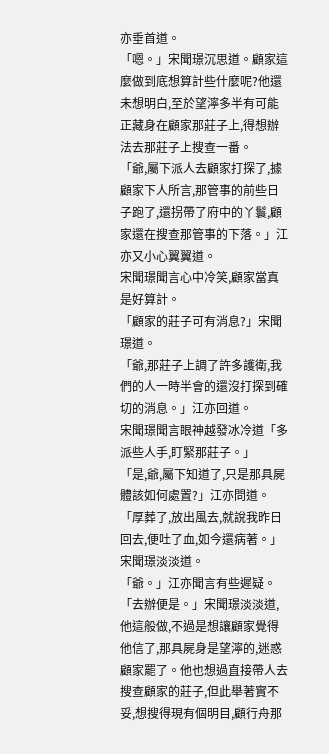亦垂首道。
「嗯。」宋聞璟沉思道。顧家這麼做到底想算計些什麼呢?他還未想明白,至於望濘多半有可能正藏身在顧家那莊子上,得想辦法去那莊子上搜查一番。
「爺,屬下派人去顧家打探了,據顧家下人所言,那管事的前些日子跑了,還拐帶了府中的丫鬟,顧家還在搜查那管事的下落。」江亦又小心翼翼道。
宋聞璟聞言心中冷笑,顧家當真是好算計。
「顧家的莊子可有消息?」宋聞璟道。
「爺,那莊子上調了許多護衛,我們的人一時半會的還沒打探到確切的消息。」江亦回道。
宋聞璟聞言眼神越發冰冷道「多派些人手,盯緊那莊子。」
「是,爺,屬下知道了,只是那具屍體該如何處置?」江亦問道。
「厚葬了,放出風去,就說我昨日回去,便吐了血,如今還病著。」宋聞璟淡淡道。
「爺。」江亦聞言有些遲疑。
「去辦便是。」宋聞璟淡淡道,他這般做,不過是想讓顧家覺得他信了,那具屍身是望濘的,迷惑顧家罷了。他也想過直接帶人去搜查顧家的莊子,但此舉著實不妥,想搜得現有個明目,顧行舟那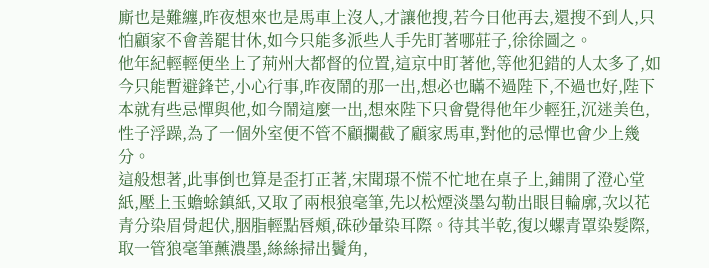廝也是難纏,昨夜想來也是馬車上沒人,才讓他搜,若今日他再去,還搜不到人,只怕顧家不會善罷甘休,如今只能多派些人手先盯著哪莊子,徐徐圖之。
他年紀輕輕便坐上了荊州大都督的位置,這京中盯著他,等他犯錯的人太多了,如今只能暫避鋒芒,小心行事,昨夜鬧的那一出,想必也瞞不過陛下,不過也好,陛下本就有些忌憚與他,如今鬧這麼一出,想來陛下只會覺得他年少輕狂,沉迷美色,性子浮躁,為了一個外室便不管不顧攔截了顧家馬車,對他的忌憚也會少上幾分。
這般想著,此事倒也算是歪打正著,宋聞璟不慌不忙地在桌子上,鋪開了澄心堂紙,壓上玉蟾蜍鎮紙,又取了兩根狼毫筆,先以松煙淡墨勾勒出眼目輪廓,次以花青分染眉骨起伏,胭脂輕點唇頰,硃砂暈染耳際。待其半乾,復以螺青罩染髮際,取一管狼毫筆蘸濃墨,絲絲掃出鬢角,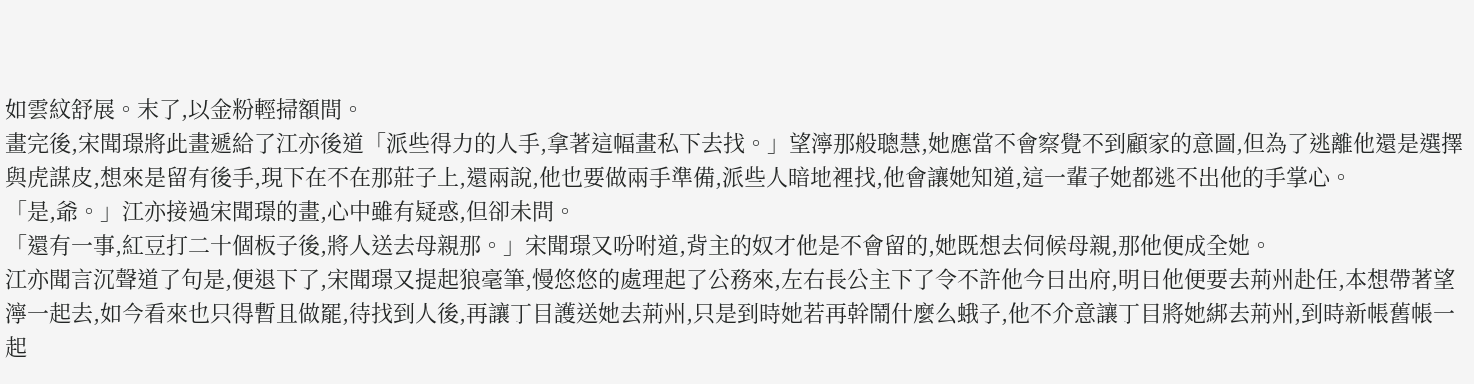如雲紋舒展。末了,以金粉輕掃額間。
畫完後,宋聞璟將此畫遞給了江亦後道「派些得力的人手,拿著這幅畫私下去找。」望濘那般聰慧,她應當不會察覺不到顧家的意圖,但為了逃離他還是選擇與虎謀皮,想來是留有後手,現下在不在那莊子上,還兩說,他也要做兩手準備,派些人暗地裡找,他會讓她知道,這一輩子她都逃不出他的手掌心。
「是,爺。」江亦接過宋聞璟的畫,心中雖有疑惑,但卻未問。
「還有一事,紅豆打二十個板子後,將人送去母親那。」宋聞璟又吩咐道,背主的奴才他是不會留的,她既想去伺候母親,那他便成全她。
江亦聞言沉聲道了句是,便退下了,宋聞璟又提起狼毫筆,慢悠悠的處理起了公務來,左右長公主下了令不許他今日出府,明日他便要去荊州赴任,本想帶著望濘一起去,如今看來也只得暫且做罷,待找到人後,再讓丁目護送她去荊州,只是到時她若再幹鬧什麼么蛾子,他不介意讓丁目將她綁去荊州,到時新帳舊帳一起